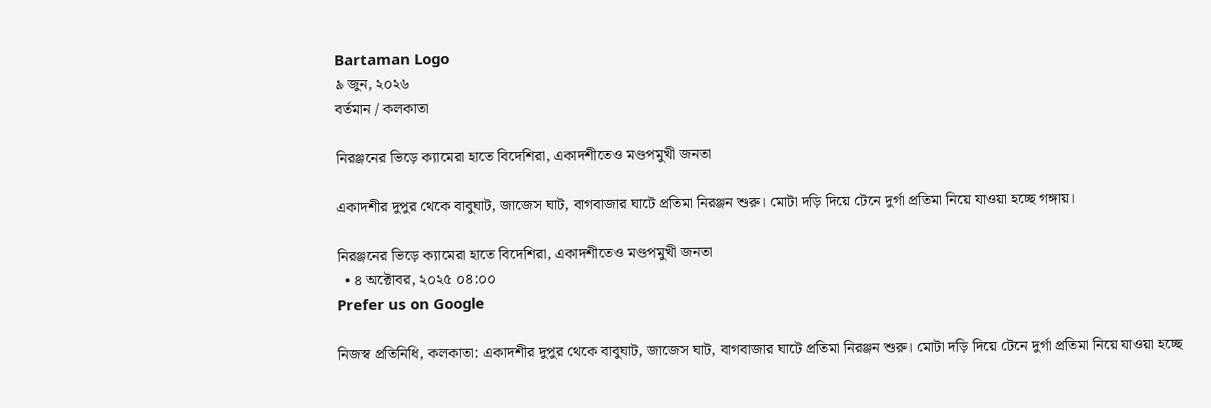Bartaman Logo
৯ জুন, ২০২৬
বর্তমান / কলকাতা

নিরঞ্জনের ভিড়ে ক্যামেরা হাতে বিদেশিরা, একাদশীতেও মণ্ডপমুখী জনতা

একাদশীর দুপুর থেকে বাবুঘাট, জাজেস ঘাট, বাগবাজার ঘাটে প্রতিমা নিরঞ্জন শুরু। মোটা দড়ি দিয়ে টেনে দুর্গা প্রতিমা নিয়ে যাওয়া হচ্ছে গঙ্গায়।

নিরঞ্জনের ভিড়ে ক্যামেরা হাতে বিদেশিরা, একাদশীতেও মণ্ডপমুখী জনতা
  • ৪ অক্টোবর, ২০২৫ ০৪:০০
Prefer us on Google

নিজস্ব প্রতিনিধি, কলকাতা: একাদশীর দুপুর থেকে বাবুঘাট, জাজেস ঘাট, বাগবাজার ঘাটে প্রতিমা নিরঞ্জন শুরু। মোটা দড়ি দিয়ে টেনে দুর্গা প্রতিমা নিয়ে যাওয়া হচ্ছে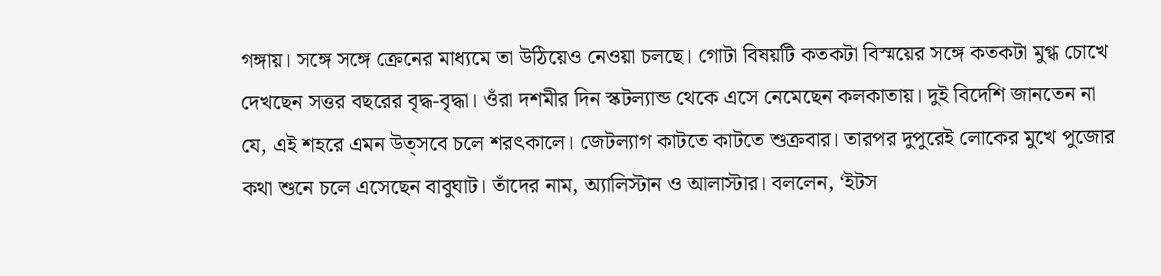গঙ্গায়। সঙ্গে সঙ্গে ক্রেনের মাধ্যমে তা উঠিয়েও নেওয়া চলছে। গোটা বিষয়টি কতকটা বিস্ময়ের সঙ্গে কতকটা মুগ্ধ চোখে দেখছেন সত্তর বছরের বৃদ্ধ-বৃদ্ধা। ওঁরা দশমীর দিন স্কটল্যান্ড থেকে এসে নেমেছেন কলকাতায়। দুই বিদেশি জানতেন না যে, এই শহরে এমন উত্সবে চলে শরৎকালে। জেটল্যাগ কাটতে কাটতে শুক্রবার। তারপর দুপুরেই লোকের মুখে পুজোর কথা শুনে চলে এসেছেন বাবুঘাট। তাঁদের নাম, অ্যালিস্টান ও আলাস্টার। বললেন, ‘ইটস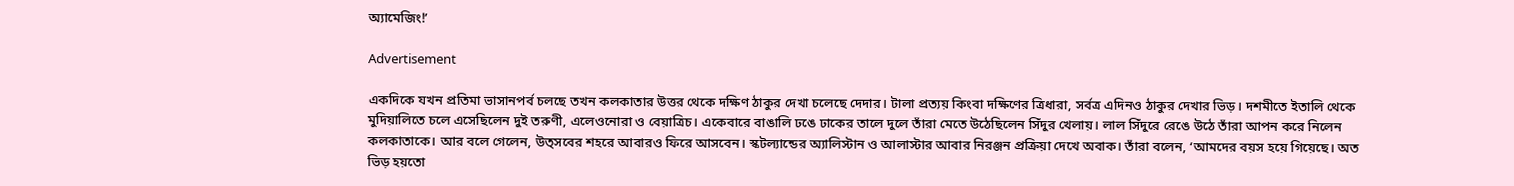অ্যামেজিং!’

Advertisement

একদিকে যখন প্রতিমা ভাসানপর্ব চলছে তখন কলকাতার উত্তর থেকে দক্ষিণ ঠাকুর দেখা চলেছে দেদার। টালা প্রত্যয় কিংবা দক্ষিণের ত্রিধারা, সর্বত্র এদিনও ঠাকুর দেখার ভিড়। দশমীতে ইতালি থেকে মুদিয়ালিতে চলে এসেছিলেন দুই তরুণী, এলেওনোরা ও বেয়াত্রিচ। একেবারে বাঙালি ঢঙে ঢাকের তালে দুলে তাঁরা মেতে উঠেছিলেন সিঁদুর খেলায়। লাল সিঁদুরে রেঙে উঠে তাঁরা আপন করে নিলেন কলকাতাকে। আর বলে গেলেন, উত্সবের শহরে আবারও ফিরে আসবেন। স্কটল্যান্ডের অ্যালিস্টান ও আলাস্টার আবার নিরঞ্জন প্রক্রিয়া দেখে অবাক। তাঁরা বলেন, ‘আমদের বয়স হয়ে গিয়েছে। অত ভিড় হয়তো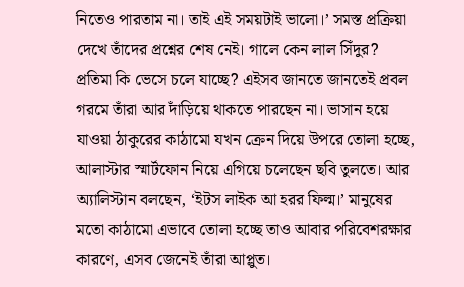নিতেও পারতাম না। তাই এই সময়টাই ভালো।’ সমস্ত প্রক্রিয়া দেখে তাঁদের প্রশ্নের শেষ নেই। গালে কেন লাল সিঁদুর? প্রতিমা কি ভেসে চলে যাচ্ছে? এইসব জানতে জানতেই প্রবল গরমে তাঁরা আর দাঁড়িয়ে থাকতে পারছেন না। ভাসান হয়ে যাওয়া ঠাকুরের কাঠামো যখন ক্রেন দিয়ে উপরে তোলা হচ্ছে, আলাস্টার স্মার্টফোন নিয়ে এগিয়ে চলেছেন ছবি তুলতে। আর অ্যালিস্টান বলছেন, ‘ইটস লাইক আ হরর ফিল্ম।’ মানুষের মতো কাঠামো এভাবে তোলা হচ্ছে তাও আবার পরিবেশরক্ষার কারণে, এসব জেনেই তাঁরা আপ্লুত।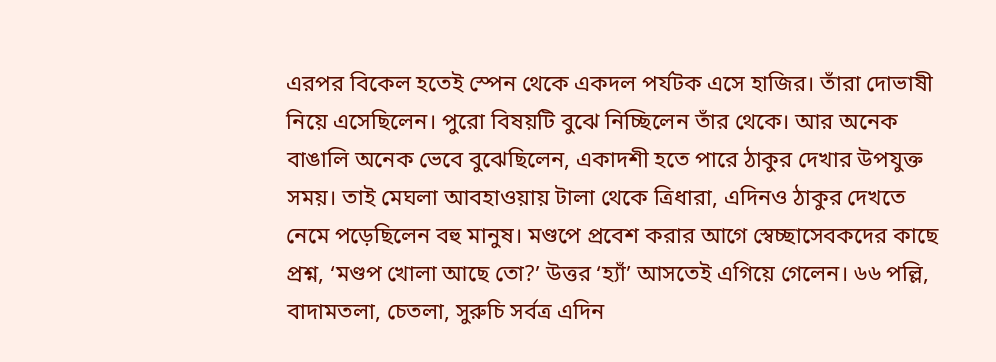এরপর বিকেল হতেই স্পেন থেকে একদল পর্যটক এসে হাজির। তাঁরা দোভাষী নিয়ে এসেছিলেন। পুরো বিষয়টি বুঝে নিচ্ছিলেন তাঁর থেকে। আর অনেক বাঙালি অনেক ভেবে বুঝেছিলেন, একাদশী হতে পারে ঠাকুর দেখার উপযুক্ত সময়। তাই মেঘলা আবহাওয়ায় টালা থেকে ত্রিধারা, এদিনও ঠাকুর দেখতে নেমে পড়েছিলেন বহু মানুষ। মণ্ডপে প্রবেশ করার আগে স্বেচ্ছাসেবকদের কাছে প্রশ্ন, ‘মণ্ডপ খোলা আছে তো?’ উত্তর ‘হ্যাঁ’ আসতেই এগিয়ে গেলেন। ৬৬ পল্লি, বাদামতলা, চেতলা, সুরুচি সর্বত্র এদিন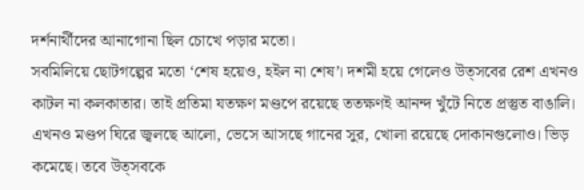দর্শনার্থীদের আনাগোনা ছিল চোখে পড়ার মতো।
সবমিলিয়ে ছোটগল্পের মতো ‘শেষ হয়েও, হইল না শেষ’। দশমী হয়ে গেলেও উত্সবের রেশ এখনও কাটল না কলকাতার। তাই প্রতিমা যতক্ষণ মণ্ডপে রয়েছে ততক্ষণই আনন্দ খুঁটে নিতে প্রস্তুত বাঙালি। এখনও মণ্ডপ ঘিরে জ্বলছে আলো, ভেসে আসছে গানের সুর, খোলা রয়েছে দোকানগুলোও। ভিড় কমেছে। তবে উত্সবকে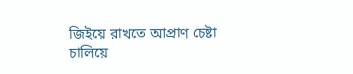জিইয়ে রাখতে আপ্রাণ চেষ্টা চালিয়ে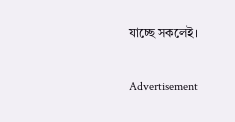যাচ্ছে সকলেই।

Advertisement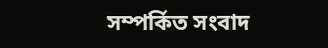সম্পর্কিত সংবাদ